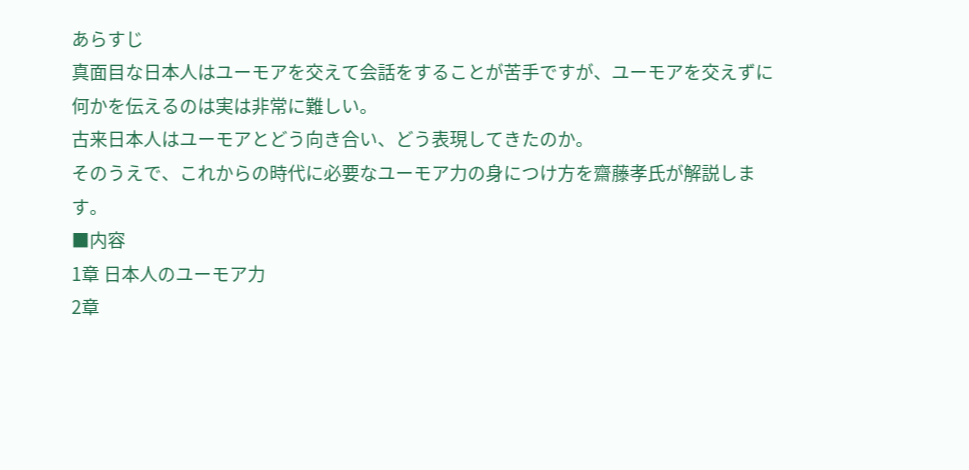あらすじ
真面目な日本人はユーモアを交えて会話をすることが苦手ですが、ユーモアを交えずに何かを伝えるのは実は非常に難しい。
古来日本人はユーモアとどう向き合い、どう表現してきたのか。
そのうえで、これからの時代に必要なユーモア力の身につけ方を齋藤孝氏が解説します。
■内容
1章 日本人のユーモア力
2章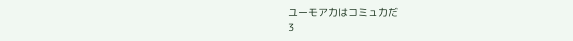ユーモア力はコミュ力だ
3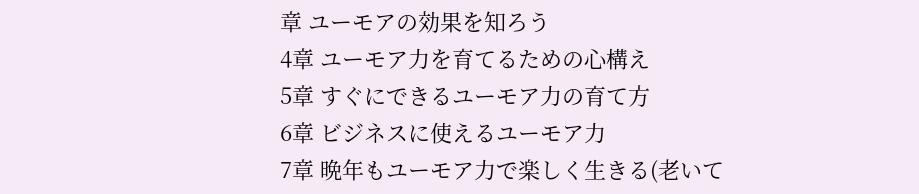章 ユーモアの効果を知ろう
4章 ユーモア力を育てるための心構え
5章 すぐにできるユーモア力の育て方
6章 ビジネスに使えるユーモア力
7章 晩年もユーモア力で楽しく生きる(老いて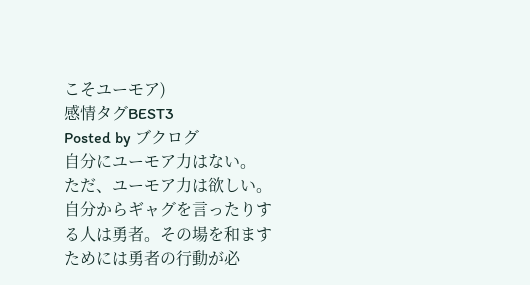こそユーモア)
感情タグBEST3
Posted by ブクログ
自分にユーモア力はない。
ただ、ユーモア力は欲しい。
自分からギャグを言ったりする人は勇者。その場を和ますためには勇者の行動が必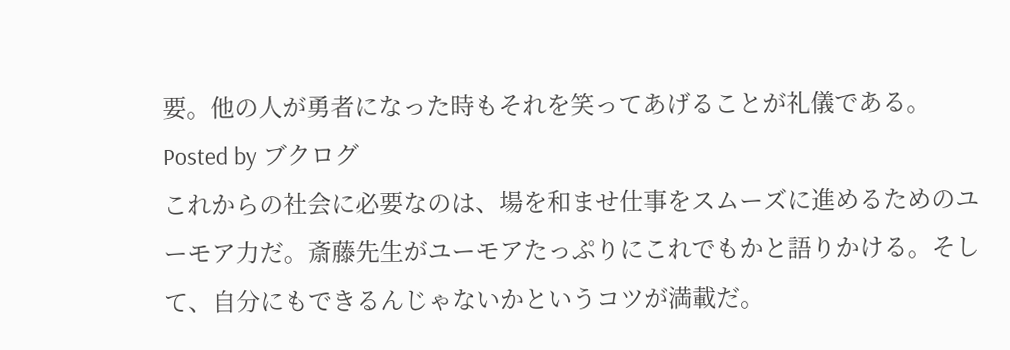要。他の人が勇者になった時もそれを笑ってあげることが礼儀である。
Posted by ブクログ
これからの社会に必要なのは、場を和ませ仕事をスムーズに進めるためのユーモア力だ。斎藤先生がユーモアたっぷりにこれでもかと語りかける。そして、自分にもできるんじゃないかというコツが満載だ。